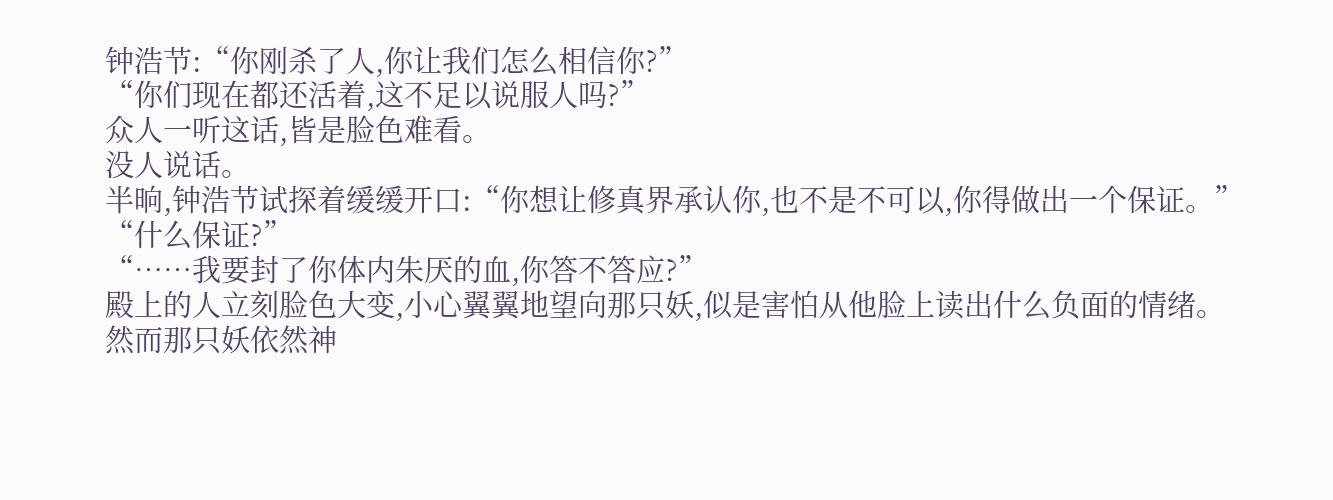钟浩节:“你刚杀了人,你让我们怎么相信你?”
“你们现在都还活着,这不足以说服人吗?”
众人一听这话,皆是脸色难看。
没人说话。
半晌,钟浩节试探着缓缓开口:“你想让修真界承认你,也不是不可以,你得做出一个保证。”
“什么保证?”
“……我要封了你体内朱厌的血,你答不答应?”
殿上的人立刻脸色大变,小心翼翼地望向那只妖,似是害怕从他脸上读出什么负面的情绪。
然而那只妖依然神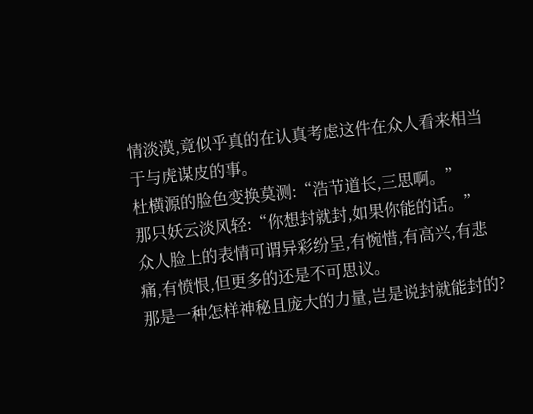情淡漠,竟似乎真的在认真考虑这件在众人看来相当于与虎谋皮的事。
杜横源的脸色变换莫测:“浩节道长,三思啊。”
那只妖云淡风轻:“你想封就封,如果你能的话。”
众人脸上的表情可谓异彩纷呈,有惋惜,有高兴,有悲痛,有愤恨,但更多的还是不可思议。
那是一种怎样神秘且庞大的力量,岂是说封就能封的?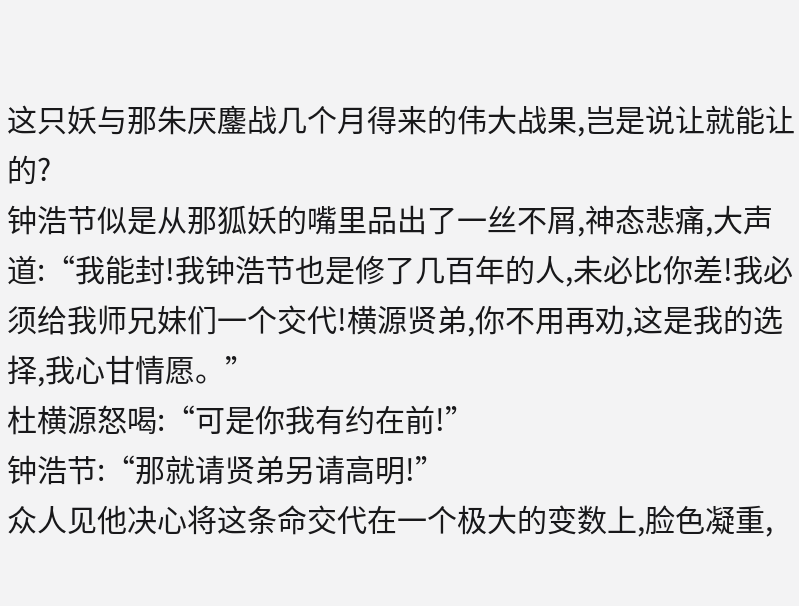这只妖与那朱厌鏖战几个月得来的伟大战果,岂是说让就能让的?
钟浩节似是从那狐妖的嘴里品出了一丝不屑,神态悲痛,大声道:“我能封!我钟浩节也是修了几百年的人,未必比你差!我必须给我师兄妹们一个交代!横源贤弟,你不用再劝,这是我的选择,我心甘情愿。”
杜横源怒喝:“可是你我有约在前!”
钟浩节:“那就请贤弟另请高明!”
众人见他决心将这条命交代在一个极大的变数上,脸色凝重,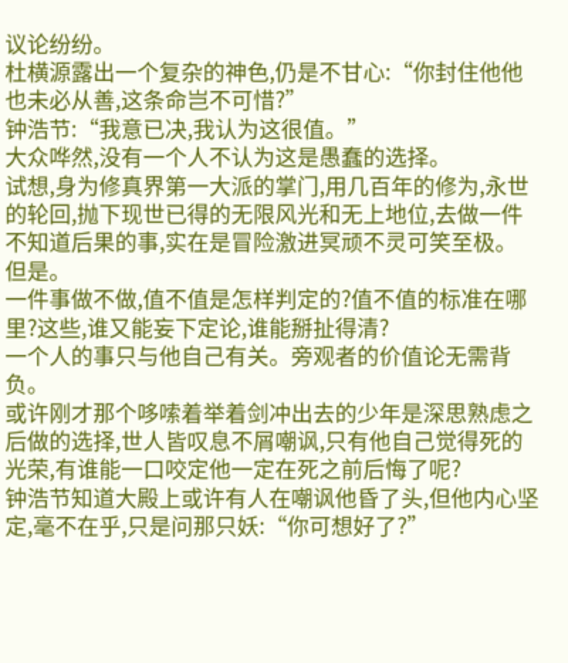议论纷纷。
杜横源露出一个复杂的神色,仍是不甘心:“你封住他他也未必从善,这条命岂不可惜?”
钟浩节:“我意已决,我认为这很值。”
大众哗然,没有一个人不认为这是愚蠢的选择。
试想,身为修真界第一大派的掌门,用几百年的修为,永世的轮回,抛下现世已得的无限风光和无上地位,去做一件不知道后果的事,实在是冒险激进冥顽不灵可笑至极。
但是。
一件事做不做,值不值是怎样判定的?值不值的标准在哪里?这些,谁又能妄下定论,谁能掰扯得清?
一个人的事只与他自己有关。旁观者的价值论无需背负。
或许刚才那个哆嗦着举着剑冲出去的少年是深思熟虑之后做的选择,世人皆叹息不屑嘲讽,只有他自己觉得死的光荣,有谁能一口咬定他一定在死之前后悔了呢?
钟浩节知道大殿上或许有人在嘲讽他昏了头,但他内心坚定,毫不在乎,只是问那只妖:“你可想好了?”